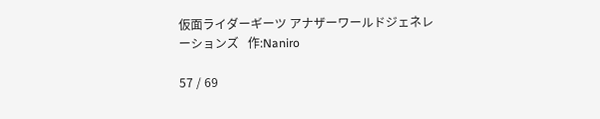仮面ライダーギーツ アナザーワールドジェネレーションズ   作:Naniro

57 / 69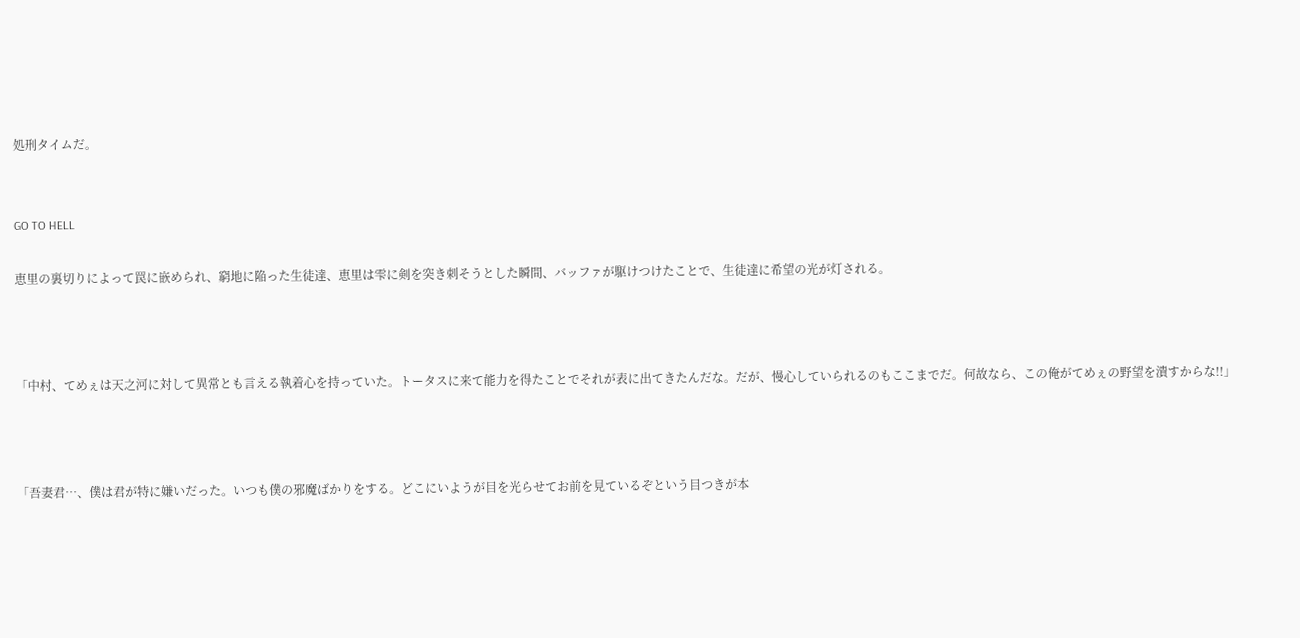処刑タイムだ。


GO TO HELL

恵里の裏切りによって罠に嵌められ、窮地に陥った生徒達、恵里は雫に剣を突き刺そうとした瞬間、バッファが駆けつけたことで、生徒達に希望の光が灯される。



「中村、てめぇは天之河に対して異常とも言える執着心を持っていた。トータスに来て能力を得たことでそれが表に出てきたんだな。だが、慢心していられるのもここまでだ。何故なら、この俺がてめぇの野望を潰すからな!!」



「吾妻君…、僕は君が特に嫌いだった。いつも僕の邪魔ばかりをする。どこにいようが目を光らせてお前を見ているぞという目つきが本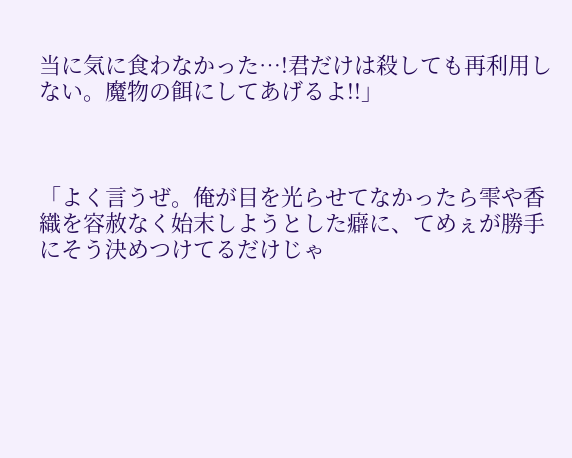当に気に食わなかった…!君だけは殺しても再利用しない。魔物の餌にしてあげるよ!!」



「よく言うぜ。俺が目を光らせてなかったら雫や香織を容赦なく始末しようとした癖に、てめぇが勝手にそう決めつけてるだけじゃ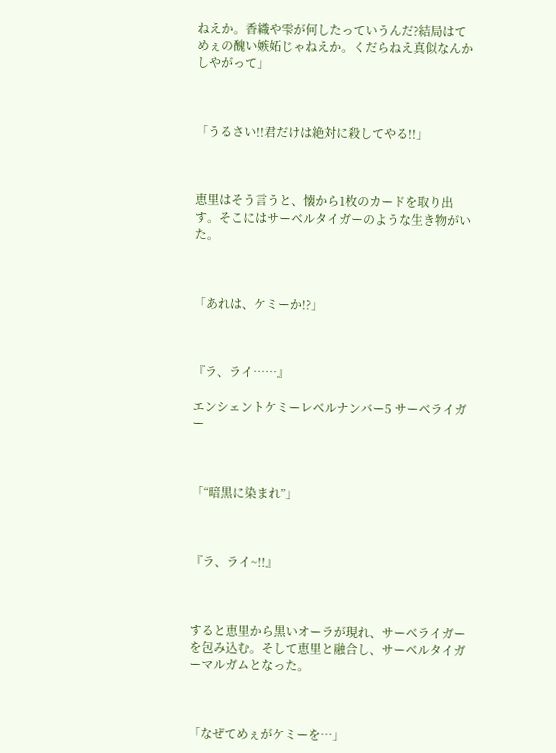ねえか。香織や雫が何したっていうんだ?結局はてめぇの醜い嫉妬じゃねえか。くだらねえ真似なんかしやがって」



「うるさい!!君だけは絶対に殺してやる!!」



恵里はそう言うと、懐から1枚のカードを取り出す。そこにはサーベルタイガーのような生き物がいた。



「あれは、ケミーか!?」



『ラ、ライ……』

エンシェントケミーレベルナンバー5 サーベライガー



「“暗黒に染まれ”」



『ラ、ライ~!!』



すると恵里から黒いオーラが現れ、サーベライガーを包み込む。そして恵里と融合し、サーベルタイガーマルガムとなった。



「なぜてめぇがケミーを…」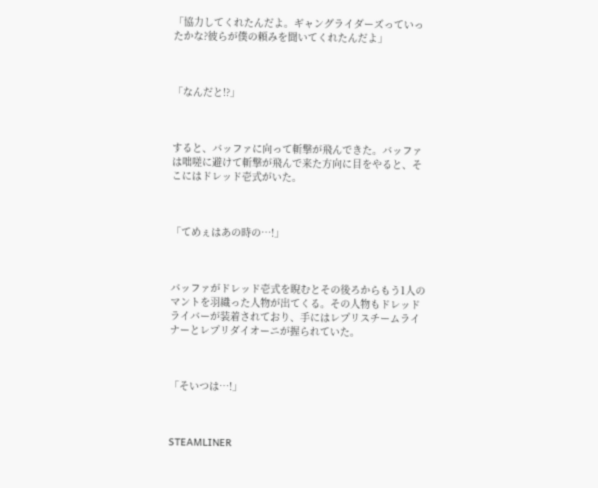「協力してくれたんだよ。ギャングライダーズっていったかな?彼らが僕の頼みを聞いてくれたんだよ」



「なんだと!?」



すると、バッファに向って斬撃が飛んできた。バッファは咄嗟に避けて斬撃が飛んで来た方向に目をやると、そこにはドレッド壱式がいた。



「てめぇはあの時の…!」



バッファがドレッド壱式を睨むとその後ろからもう1人のマントを羽織った人物が出てくる。その人物もドレッドライバーが装着されており、手にはレプリスチームライナーとレプリダイオーニが握られていた。



「そいつは…!」



STEAMLINER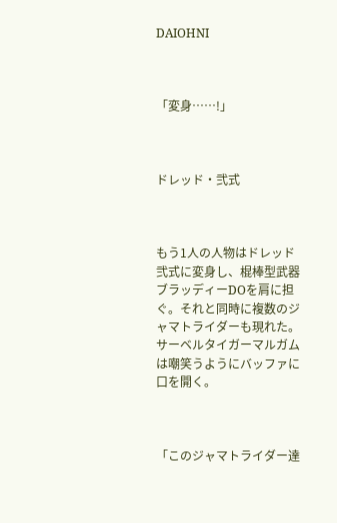DAIOHNI



「変身……!」



ドレッド・弐式



もう1人の人物はドレッド弐式に変身し、棍棒型武器ブラッディーDOを肩に担ぐ。それと同時に複数のジャマトライダーも現れた。サーベルタイガーマルガムは嘲笑うようにバッファに口を開く。



「このジャマトライダー達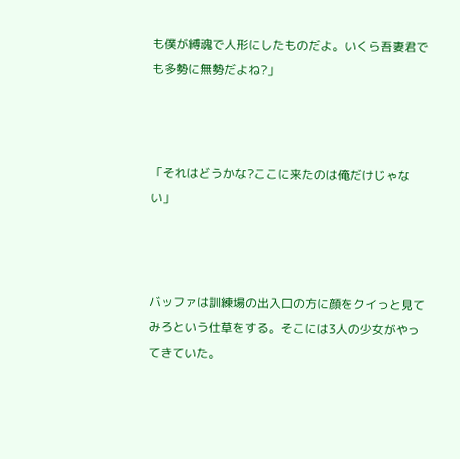も僕が縛魂で人形にしたものだよ。いくら吾妻君でも多勢に無勢だよね?」



「それはどうかな?ここに来たのは俺だけじゃない」



バッファは訓練場の出入口の方に顔をクイっと見てみろという仕草をする。そこには3人の少女がやってきていた。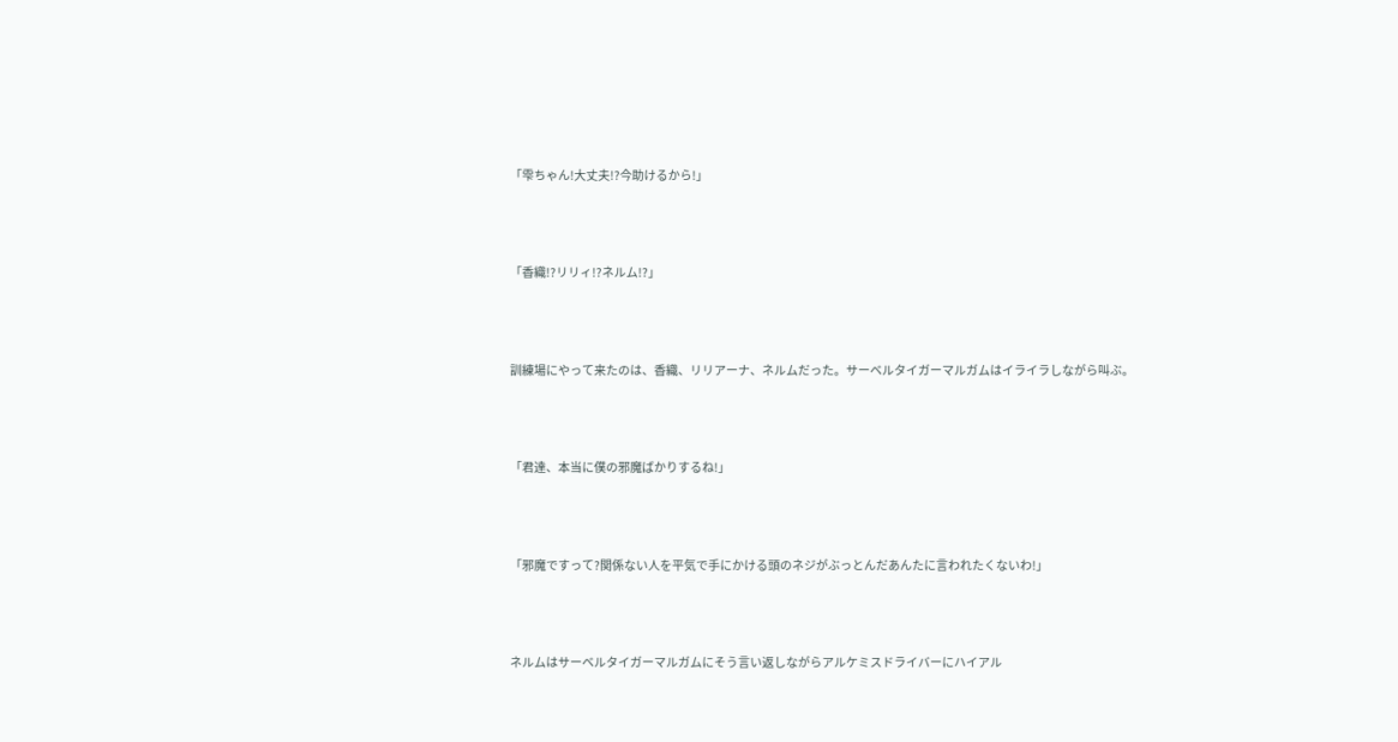「雫ちゃん!大丈夫!?今助けるから!」



「香織!?リリィ!?ネルム!?」



訓練場にやって来たのは、香織、リリアーナ、ネルムだった。サーベルタイガーマルガムはイライラしながら叫ぶ。



「君達、本当に僕の邪魔ばかりするね!」



「邪魔ですって?関係ない人を平気で手にかける頭のネジがぶっとんだあんたに言われたくないわ!」



ネルムはサーベルタイガーマルガムにそう言い返しながらアルケミスドライバーにハイアル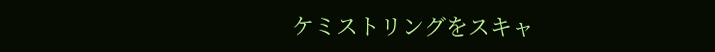ケミストリングをスキャ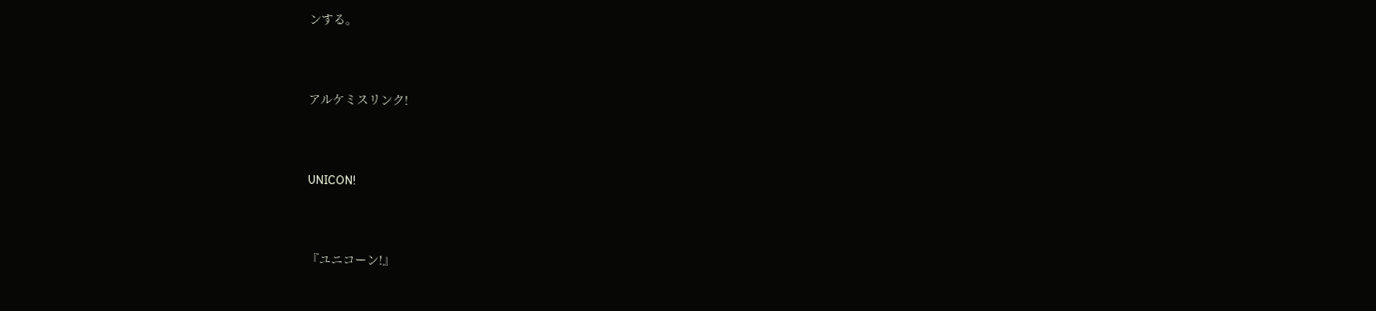ンする。



アルケミスリンク!



UNICON!



『ユニコーン!』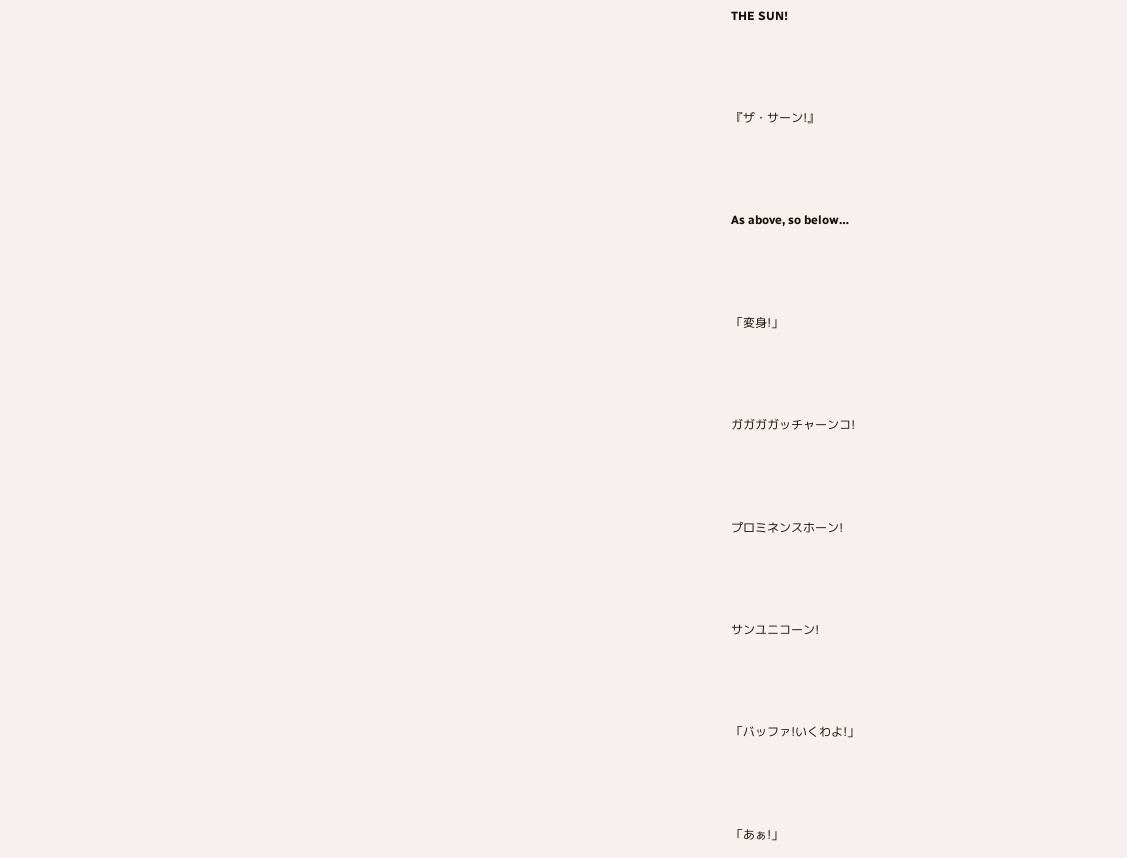THE SUN!



『ザ・サーン!』



As above, so below…



「変身!」



ガガガガッチャーンコ!



プロミネンスホーン!



サンユニコーン!



「バッファ!いくわよ!」



「あぁ!」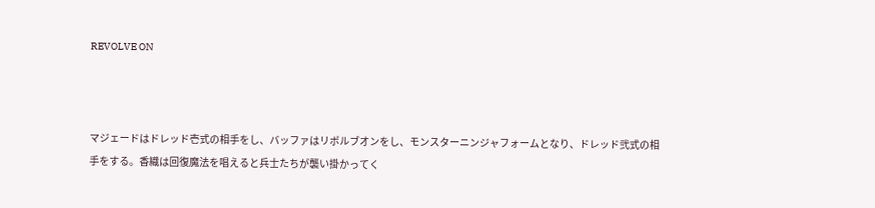REVOLVE ON



マジェードはドレッド壱式の相手をし、バッファはリボルブオンをし、モンスターニンジャフォームとなり、ドレッド弐式の相手をする。香織は回復魔法を唱えると兵士たちが襲い掛かってく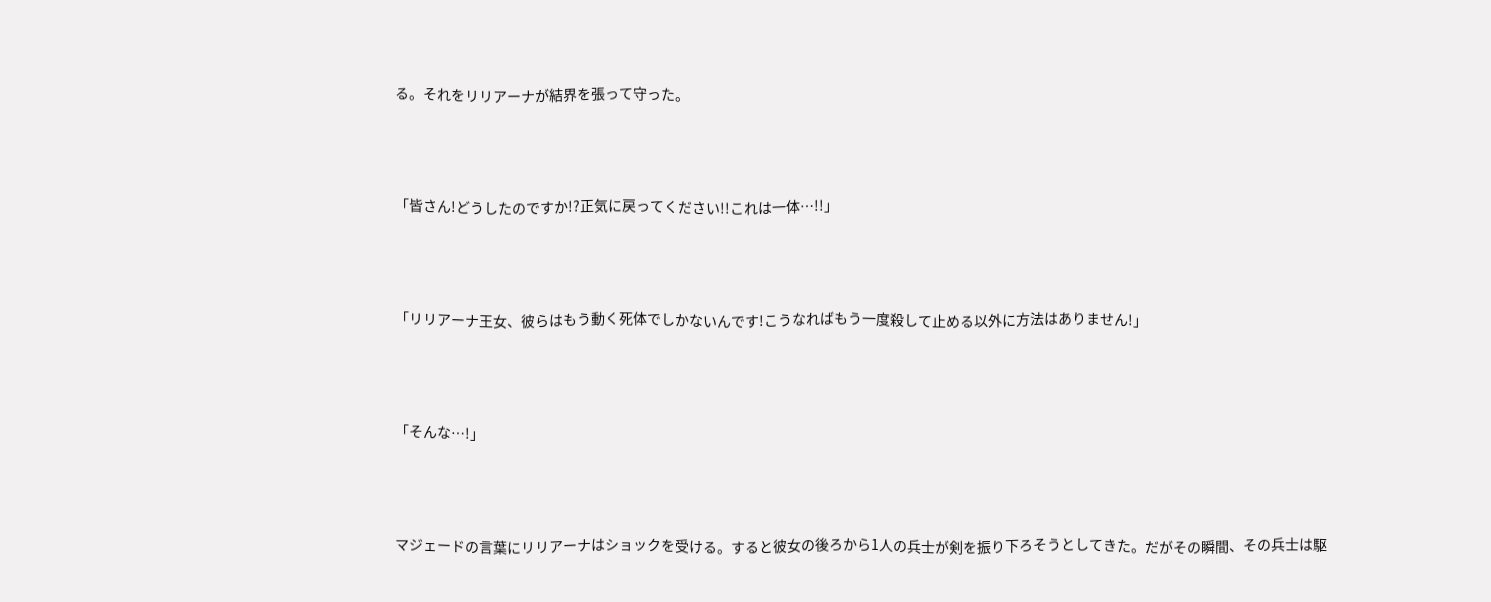る。それをリリアーナが結界を張って守った。



「皆さん!どうしたのですか!?正気に戻ってください!!これは一体…!!」



「リリアーナ王女、彼らはもう動く死体でしかないんです!こうなればもう一度殺して止める以外に方法はありません!」



「そんな…!」



マジェードの言葉にリリアーナはショックを受ける。すると彼女の後ろから1人の兵士が剣を振り下ろそうとしてきた。だがその瞬間、その兵士は駆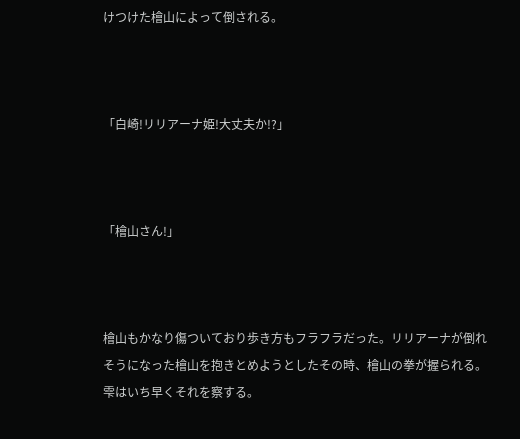けつけた檜山によって倒される。



「白崎!リリアーナ姫!大丈夫か!?」



「檜山さん!」



檜山もかなり傷ついており歩き方もフラフラだった。リリアーナが倒れそうになった檜山を抱きとめようとしたその時、檜山の拳が握られる。雫はいち早くそれを察する。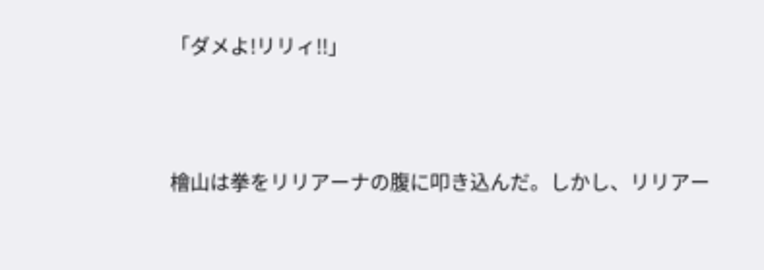「ダメよ!リリィ!!」



檜山は拳をリリアーナの腹に叩き込んだ。しかし、リリアー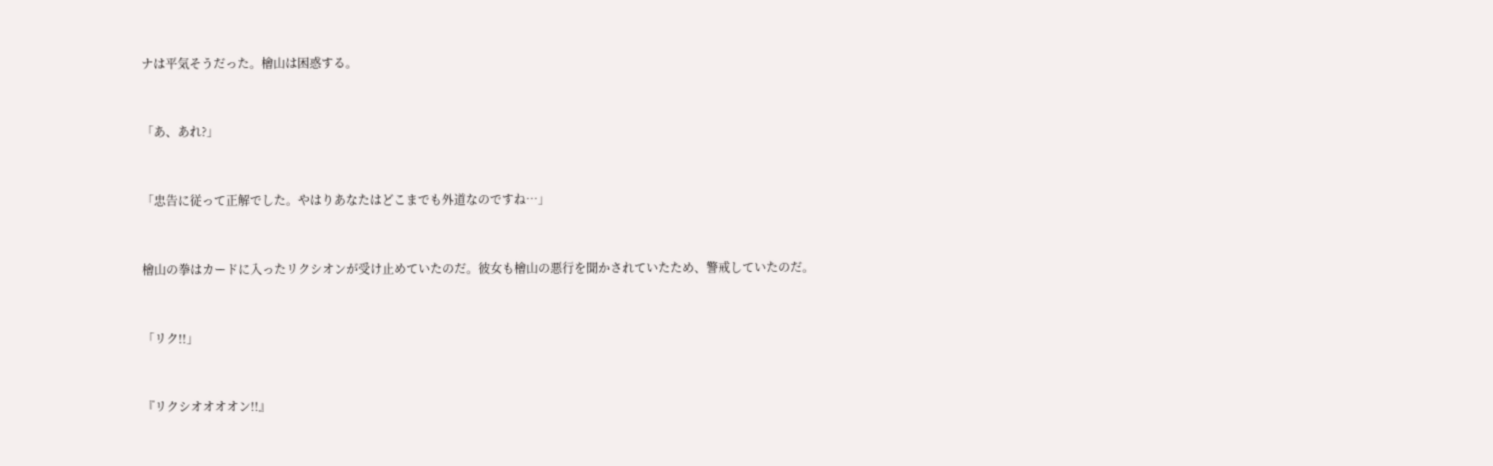ナは平気そうだった。檜山は困惑する。



「あ、あれ?」



「忠告に従って正解でした。やはりあなたはどこまでも外道なのですね…」



檜山の拳はカードに入ったリクシオンが受け止めていたのだ。彼女も檜山の悪行を聞かされていたため、警戒していたのだ。



「リク!!」



『リクシオオオオン!!』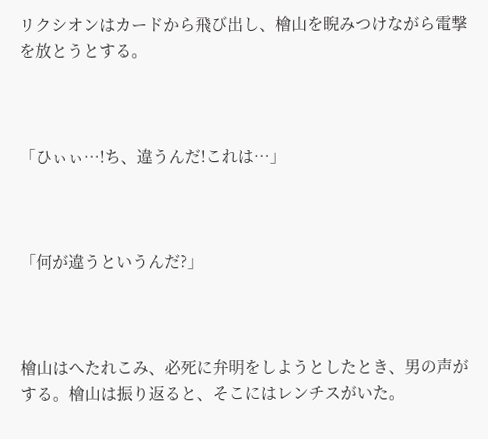リクシオンはカードから飛び出し、檜山を睨みつけながら電撃を放とうとする。



「ひぃぃ…!ち、違うんだ!これは…」



「何が違うというんだ?」



檜山はへたれこみ、必死に弁明をしようとしたとき、男の声がする。檜山は振り返ると、そこにはレンチスがいた。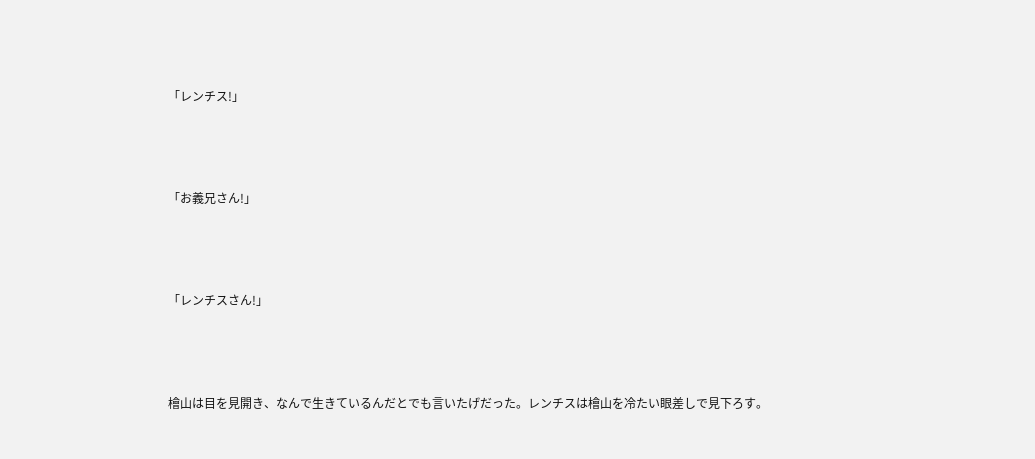「レンチス!」



「お義兄さん!」



「レンチスさん!」



檜山は目を見開き、なんで生きているんだとでも言いたげだった。レンチスは檜山を冷たい眼差しで見下ろす。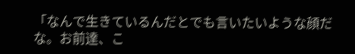「なんで生きているんだとでも言いたいような顔だな。お前達、こ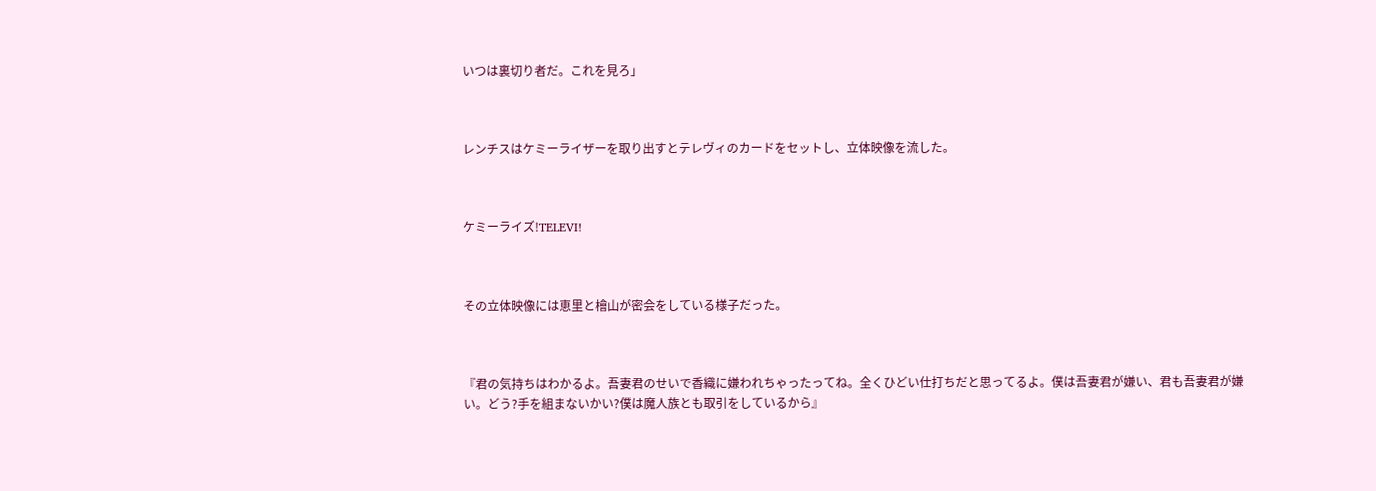いつは裏切り者だ。これを見ろ」



レンチスはケミーライザーを取り出すとテレヴィのカードをセットし、立体映像を流した。



ケミーライズ!TELEVI!



その立体映像には恵里と檜山が密会をしている様子だった。



『君の気持ちはわかるよ。吾妻君のせいで香織に嫌われちゃったってね。全くひどい仕打ちだと思ってるよ。僕は吾妻君が嫌い、君も吾妻君が嫌い。どう?手を組まないかい?僕は魔人族とも取引をしているから』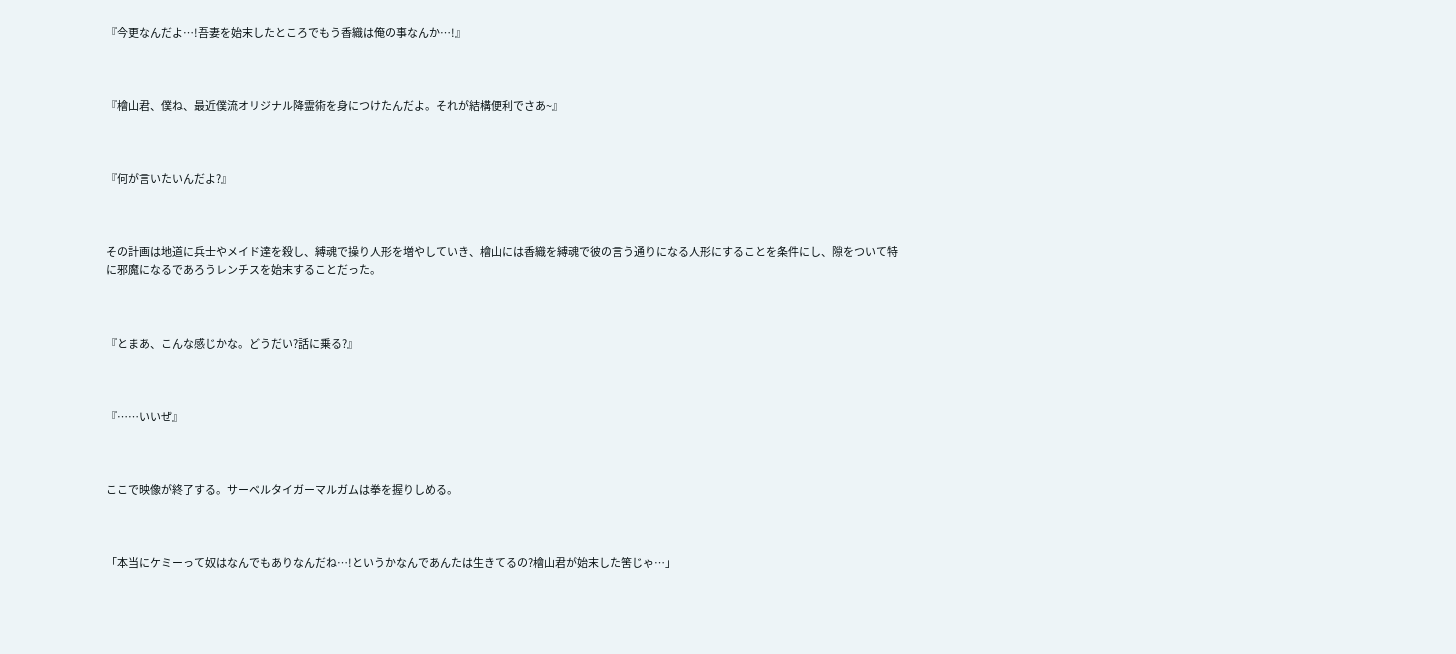『今更なんだよ…!吾妻を始末したところでもう香織は俺の事なんか…!』



『檜山君、僕ね、最近僕流オリジナル降霊術を身につけたんだよ。それが結構便利でさあ~』



『何が言いたいんだよ?』



その計画は地道に兵士やメイド達を殺し、縛魂で操り人形を増やしていき、檜山には香織を縛魂で彼の言う通りになる人形にすることを条件にし、隙をついて特に邪魔になるであろうレンチスを始末することだった。



『とまあ、こんな感じかな。どうだい?話に乗る?』



『……いいぜ』



ここで映像が終了する。サーベルタイガーマルガムは拳を握りしめる。



「本当にケミーって奴はなんでもありなんだね…!というかなんであんたは生きてるの?檜山君が始末した筈じゃ…」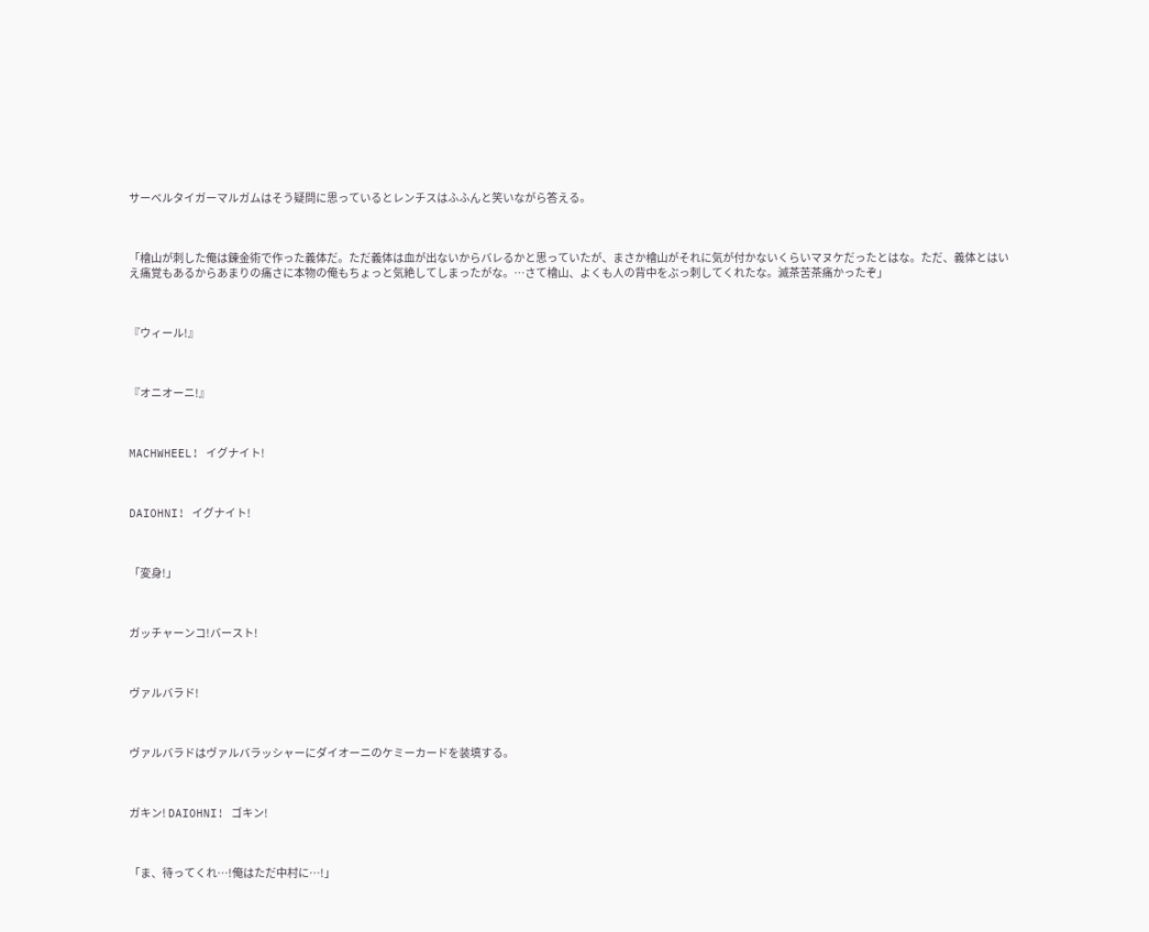サーベルタイガーマルガムはそう疑問に思っているとレンチスはふふんと笑いながら答える。



「檜山が刺した俺は錬金術で作った義体だ。ただ義体は血が出ないからバレるかと思っていたが、まさか檜山がそれに気が付かないくらいマヌケだったとはな。ただ、義体とはいえ痛覚もあるからあまりの痛さに本物の俺もちょっと気絶してしまったがな。…さて檜山、よくも人の背中をぶっ刺してくれたな。滅茶苦茶痛かったぞ」



『ウィール!』



『オニオーニ!』



MACHWHEEL! イグナイト!



DAIOHNI! イグナイト!



「変身!」



ガッチャーンコ!バースト!



ヴァルバラド!



ヴァルバラドはヴァルバラッシャーにダイオーニのケミーカードを装填する。



ガキン! DAIOHNI! ゴキン!



「ま、待ってくれ…!俺はただ中村に…!」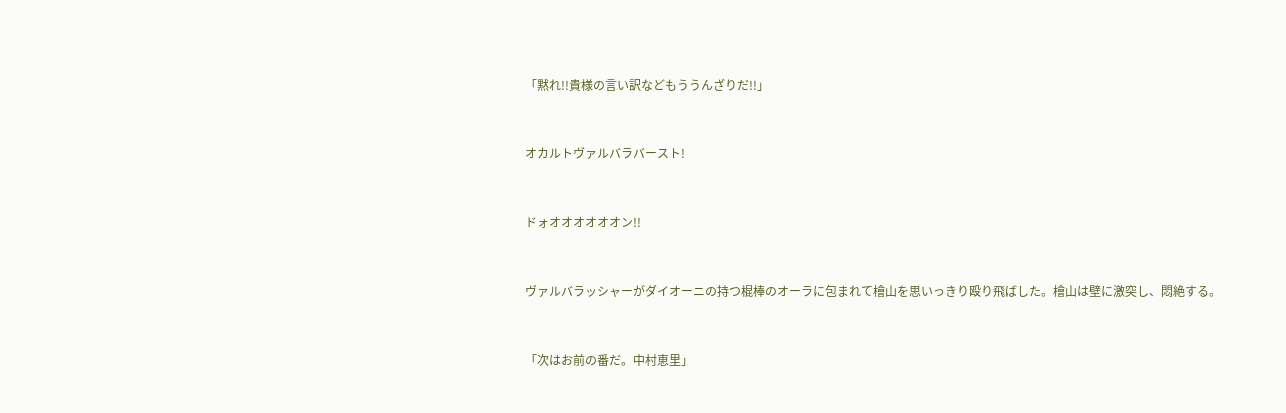「黙れ!!貴様の言い訳などもううんざりだ!!」



オカルトヴァルバラバースト!



ドォオオオオオオン!!



ヴァルバラッシャーがダイオーニの持つ棍棒のオーラに包まれて檜山を思いっきり殴り飛ばした。檜山は壁に激突し、悶絶する。



「次はお前の番だ。中村恵里」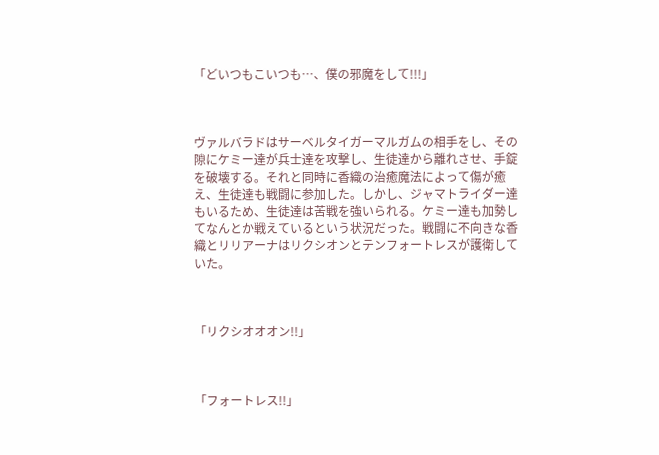「どいつもこいつも…、僕の邪魔をして!!!」



ヴァルバラドはサーベルタイガーマルガムの相手をし、その隙にケミー達が兵士達を攻撃し、生徒達から離れさせ、手錠を破壊する。それと同時に香織の治癒魔法によって傷が癒え、生徒達も戦闘に参加した。しかし、ジャマトライダー達もいるため、生徒達は苦戦を強いられる。ケミー達も加勢してなんとか戦えているという状況だった。戦闘に不向きな香織とリリアーナはリクシオンとテンフォートレスが護衛していた。



「リクシオオオン!!」



「フォートレス!!」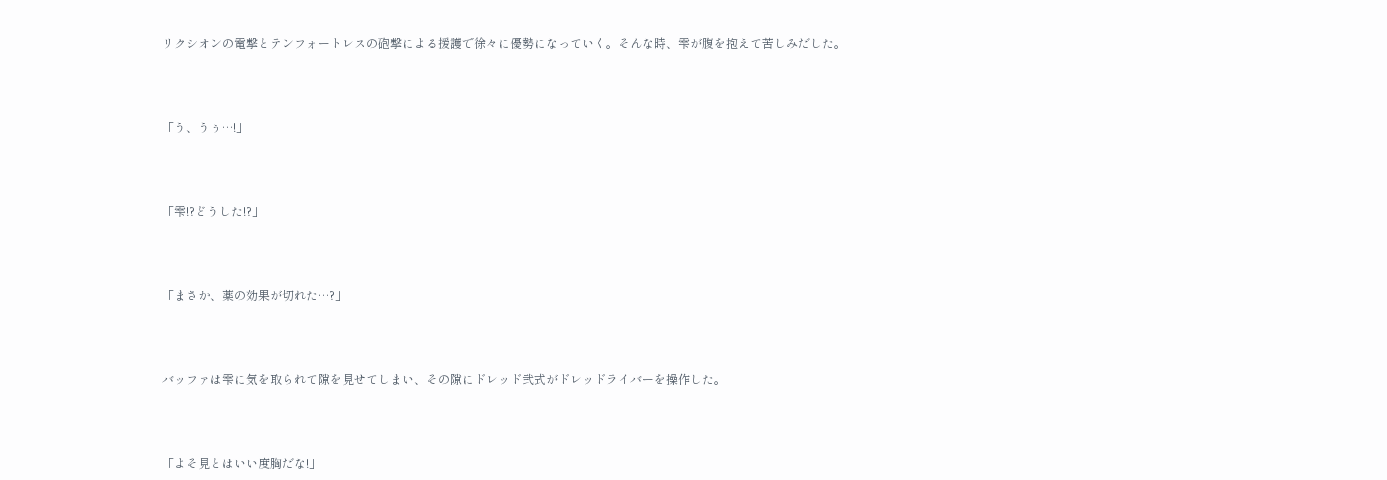リクシオンの電撃とテンフォートレスの砲撃による援護で徐々に優勢になっていく。そんな時、雫が腹を抱えて苦しみだした。



「う、うぅ…!」



「雫!?どうした!?」



「まさか、薬の効果が切れた…?」



バッファは雫に気を取られて隙を見せてしまい、その隙にドレッド弐式がドレッドライバーを操作した。



「よそ見とはいい度胸だな!」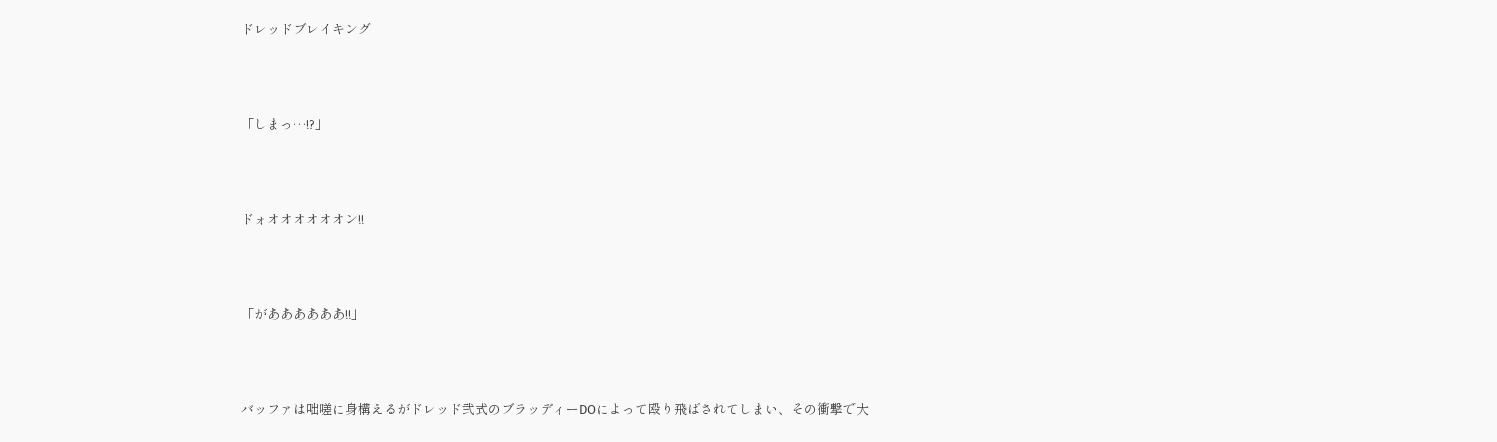ドレッドブレイキング



「しまっ…!?」



ドォオオオオオオン!!



「がああああああ!!」



バッファは咄嗟に身構えるがドレッド弐式のブラッディーDOによって殴り飛ばされてしまい、その衝撃で大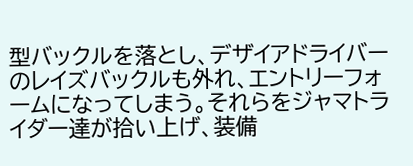型バックルを落とし、デザイアドライバーのレイズバックルも外れ、エントリーフォームになってしまう。それらをジャマトライダー達が拾い上げ、装備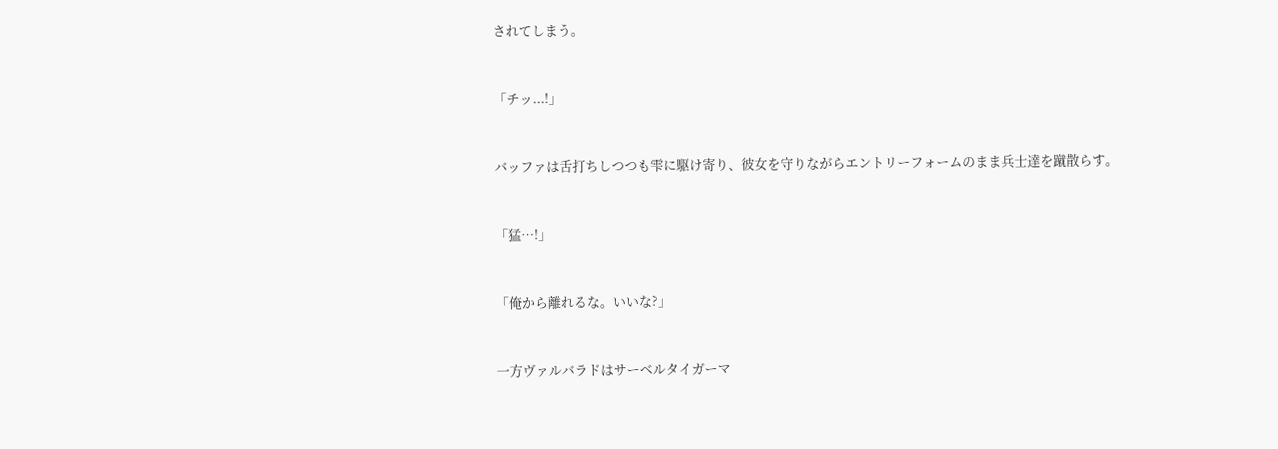されてしまう。



「チッ...!」



バッファは舌打ちしつつも雫に駆け寄り、彼女を守りながらエントリーフォームのまま兵士達を蹴散らす。



「猛…!」



「俺から離れるな。いいな?」



一方ヴァルバラドはサーベルタイガーマ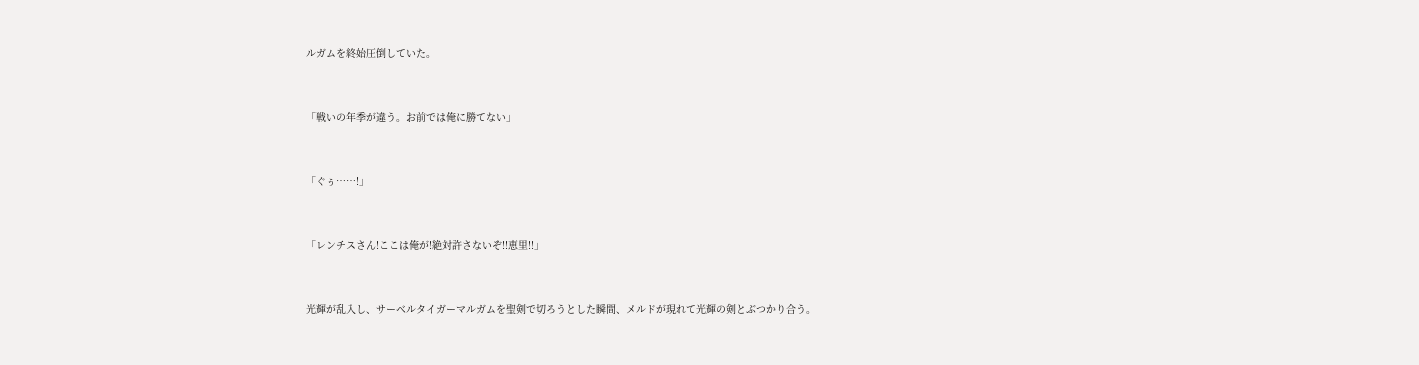ルガムを終始圧倒していた。



「戦いの年季が違う。お前では俺に勝てない」



「ぐぅ……!」



「レンチスさん!ここは俺が!絶対許さないぞ!!恵里!!」



光輝が乱入し、サーベルタイガーマルガムを聖剣で切ろうとした瞬間、メルドが現れて光輝の剣とぶつかり合う。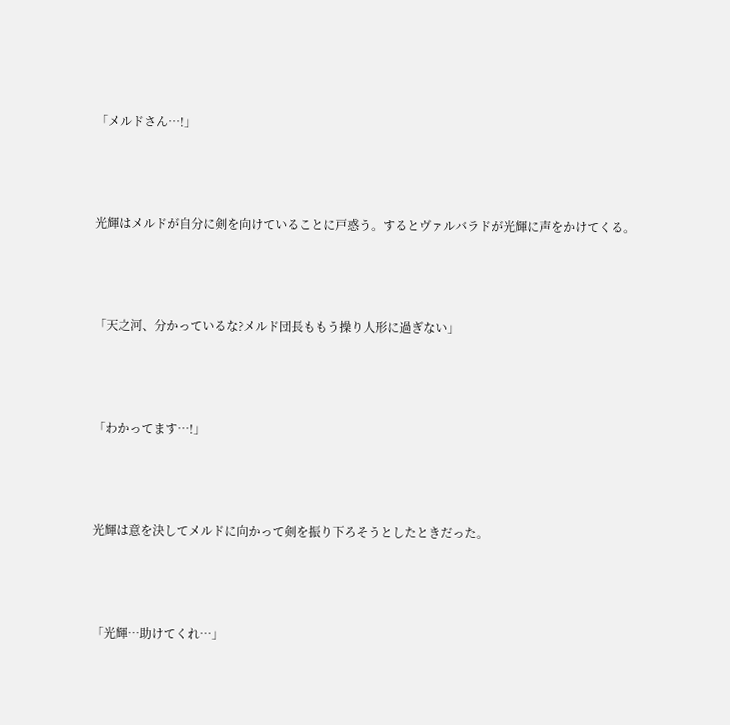「メルドさん…!」



光輝はメルドが自分に剣を向けていることに戸惑う。するとヴァルバラドが光輝に声をかけてくる。



「天之河、分かっているな?メルド団長ももう操り人形に過ぎない」



「わかってます…!」



光輝は意を決してメルドに向かって剣を振り下ろそうとしたときだった。



「光輝…助けてくれ…」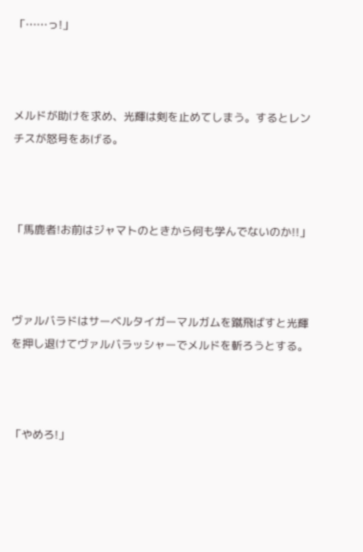「……っ!」



メルドが助けを求め、光輝は剣を止めてしまう。するとレンチスが怒号をあげる。



「馬鹿者!お前はジャマトのときから何も学んでないのか!!」



ヴァルバラドはサーベルタイガーマルガムを蹴飛ばすと光輝を押し退けてヴァルバラッシャーでメルドを斬ろうとする。



「やめろ!」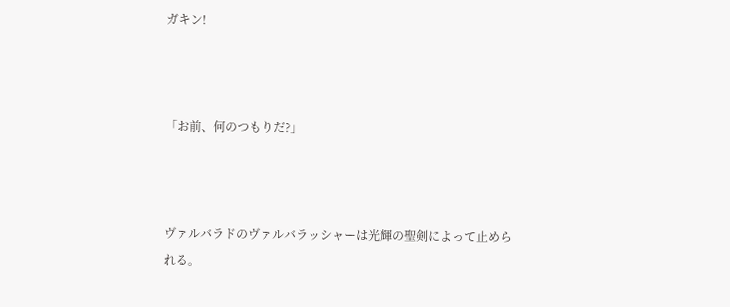ガキン!



「お前、何のつもりだ?」



ヴァルバラドのヴァルバラッシャーは光輝の聖剣によって止められる。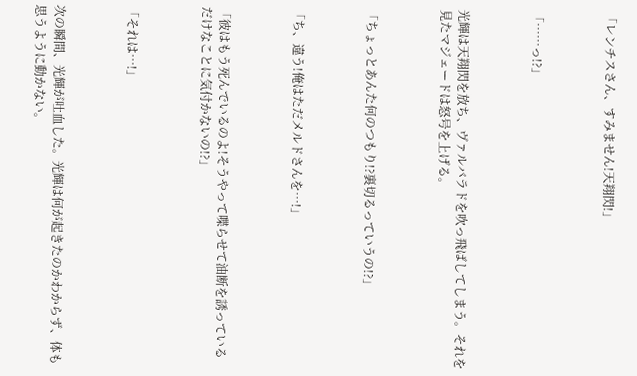「レンチスさん、すみません!天翔閃!」



「……っ!?」



光輝は天翔閃を放ち、ヴァルバラドを吹っ飛ばしてしまう。それを見たマジェードは怒号を上げる。



「ちょっとあんた何のつもり!?裏切るっていうの!?」



「ち、違う!俺はただメルドさんを…!」



「彼はもう死んでいるのよ!そうやって喋らせて油断を誘っているだけなことに気付かないの!?」



「それは…!」



次の瞬間、光輝が吐血した。光輝は何が起きたのかわからず、体も思うように動かない。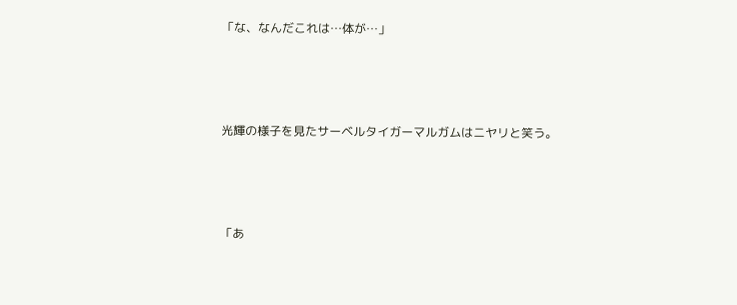「な、なんだこれは…体が…」



光輝の様子を見たサーベルタイガーマルガムはニヤリと笑う。



「あ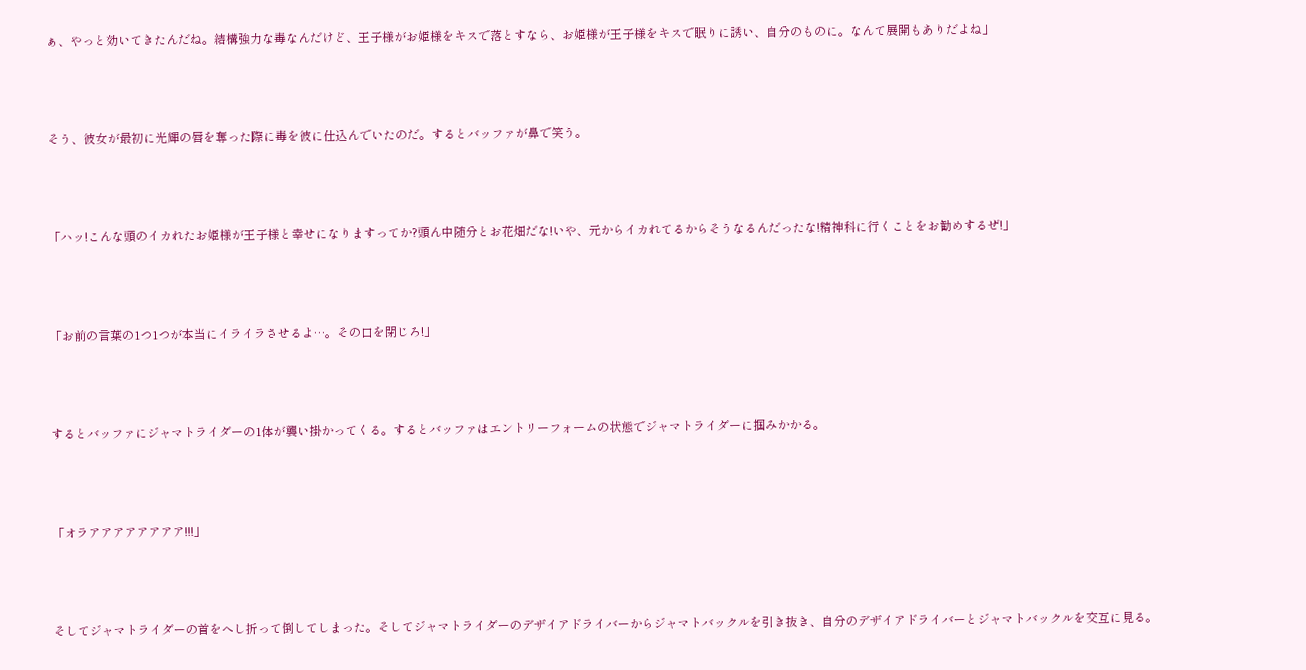ぁ、やっと効いてきたんだね。結構強力な毒なんだけど、王子様がお姫様をキスで落とすなら、お姫様が王子様をキスで眠りに誘い、自分のものに。なんて展開もありだよね」



そう、彼女が最初に光輝の唇を奪った際に毒を彼に仕込んでいたのだ。するとバッファが鼻で笑う。



「ハッ!こんな頭のイカれたお姫様が王子様と幸せになりますってか?頭ん中随分とお花畑だな!いや、元からイカれてるからそうなるんだったな!精神科に行くことをお勧めするぜ!」



「お前の言葉の1つ1つが本当にイライラさせるよ…。その口を閉じろ!」



するとバッファにジャマトライダーの1体が襲い掛かってくる。するとバッファはエントリーフォームの状態でジャマトライダーに掴みかかる。



「オラアアアアアアアア!!!」



そしてジャマトライダーの首をへし折って倒してしまった。そしてジャマトライダーのデザイアドライバーからジャマトバックルを引き抜き、自分のデザイアドライバーとジャマトバックルを交互に見る。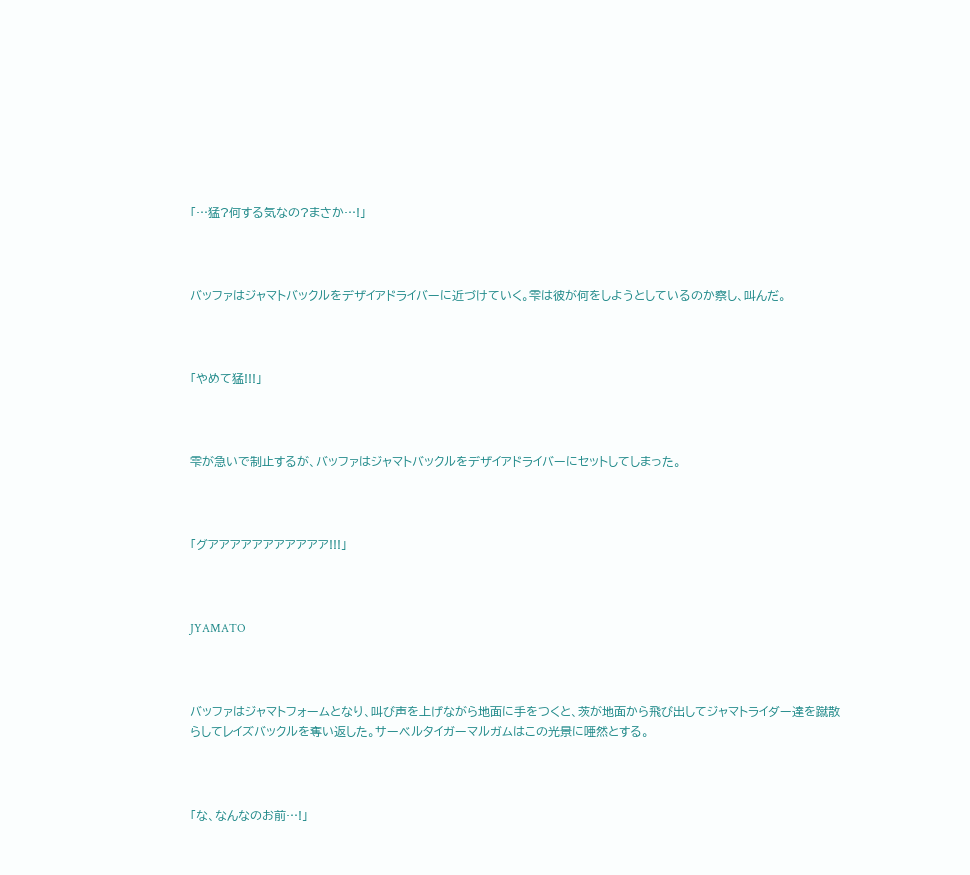「…猛?何する気なの?まさか…!」



バッファはジャマトバックルをデザイアドライバーに近づけていく。雫は彼が何をしようとしているのか察し、叫んだ。



「やめて猛!!!」



雫が急いで制止するが、バッファはジャマトバックルをデザイアドライバーにセットしてしまった。



「グアアアアアアアアアアア!!!」



JYAMATO



バッファはジャマトフォームとなり、叫び声を上げながら地面に手をつくと、茨が地面から飛び出してジャマトライダー達を蹴散らしてレイズバックルを奪い返した。サーベルタイガーマルガムはこの光景に唖然とする。



「な、なんなのお前…!」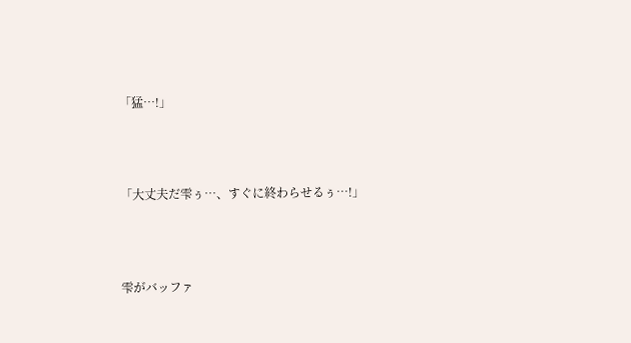「猛…!」



「大丈夫だ雫ぅ…、すぐに終わらせるぅ…!」



雫がバッファ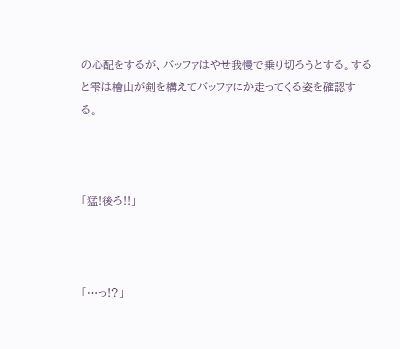の心配をするが、バッファはやせ我慢で乗り切ろうとする。すると雫は檜山が剣を構えてバッファにか走ってくる姿を確認する。



「猛!後ろ!!」



「…っ!?」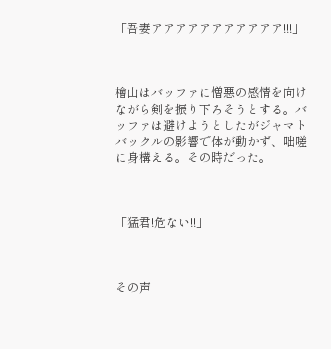「吾妻アアアアアアアアアアア!!!」



檜山はバッファに憎悪の感情を向けながら剣を振り下ろそうとする。バッファは避けようとしたがジャマトバックルの影響で体が動かず、咄嗟に身構える。その時だった。



「猛君!危ない!!」



その声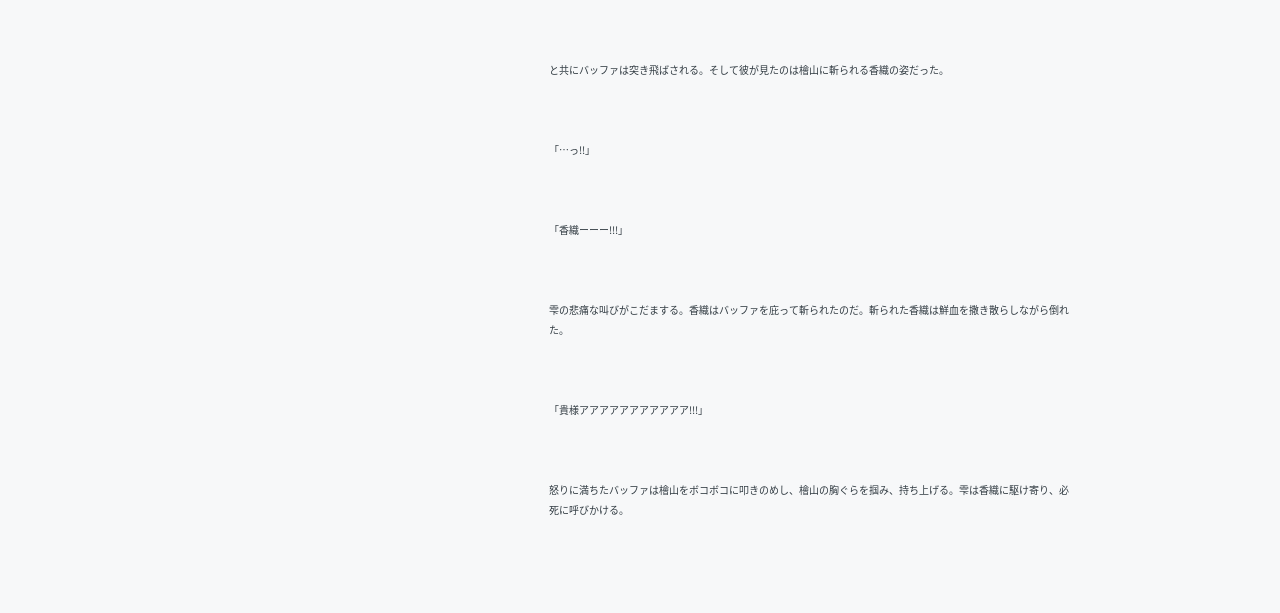と共にバッファは突き飛ばされる。そして彼が見たのは檜山に斬られる香織の姿だった。



「…っ!!」



「香織ーーー!!!」



雫の悲痛な叫びがこだまする。香織はバッファを庇って斬られたのだ。斬られた香織は鮮血を撒き散らしながら倒れた。



「貴様アアアアアアアアアアア!!!」



怒りに満ちたバッファは檜山をボコボコに叩きのめし、檜山の胸ぐらを掴み、持ち上げる。雫は香織に駆け寄り、必死に呼びかける。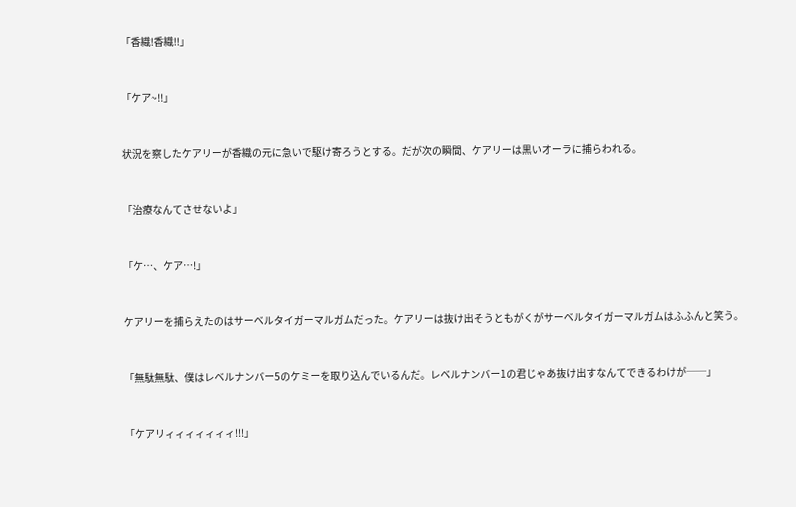「香織!香織!!」



「ケア~!!」



状況を察したケアリーが香織の元に急いで駆け寄ろうとする。だが次の瞬間、ケアリーは黒いオーラに捕らわれる。



「治療なんてさせないよ」



「ケ…、ケア…!」



ケアリーを捕らえたのはサーベルタイガーマルガムだった。ケアリーは抜け出そうともがくがサーベルタイガーマルガムはふふんと笑う。



「無駄無駄、僕はレベルナンバー5のケミーを取り込んでいるんだ。レベルナンバー1の君じゃあ抜け出すなんてできるわけが──」



「ケアリィィィィィィィ!!!」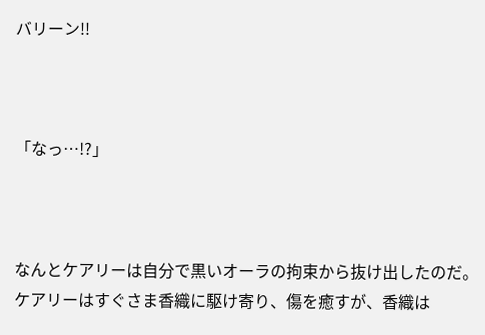バリーン!!



「なっ…!?」



なんとケアリーは自分で黒いオーラの拘束から抜け出したのだ。ケアリーはすぐさま香織に駆け寄り、傷を癒すが、香織は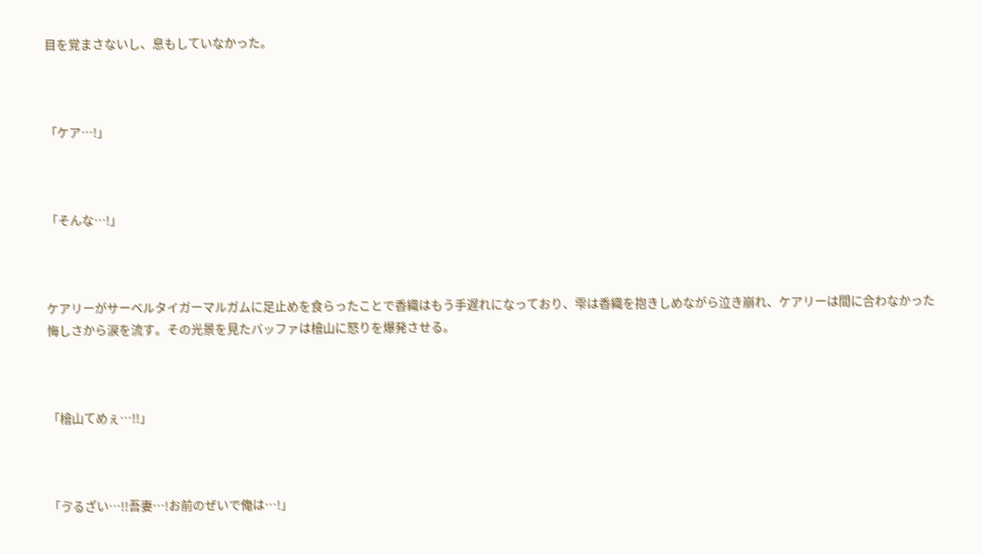目を覚まさないし、息もしていなかった。



「ケア…!」



「そんな…!」



ケアリーがサーベルタイガーマルガムに足止めを食らったことで香織はもう手遅れになっており、雫は香織を抱きしめながら泣き崩れ、ケアリーは間に合わなかった悔しさから涙を流す。その光景を見たバッファは檜山に怒りを爆発させる。



「檜山てめぇ…!!」



「ゔるざい…!!吾妻…!お前のぜいで俺は…!」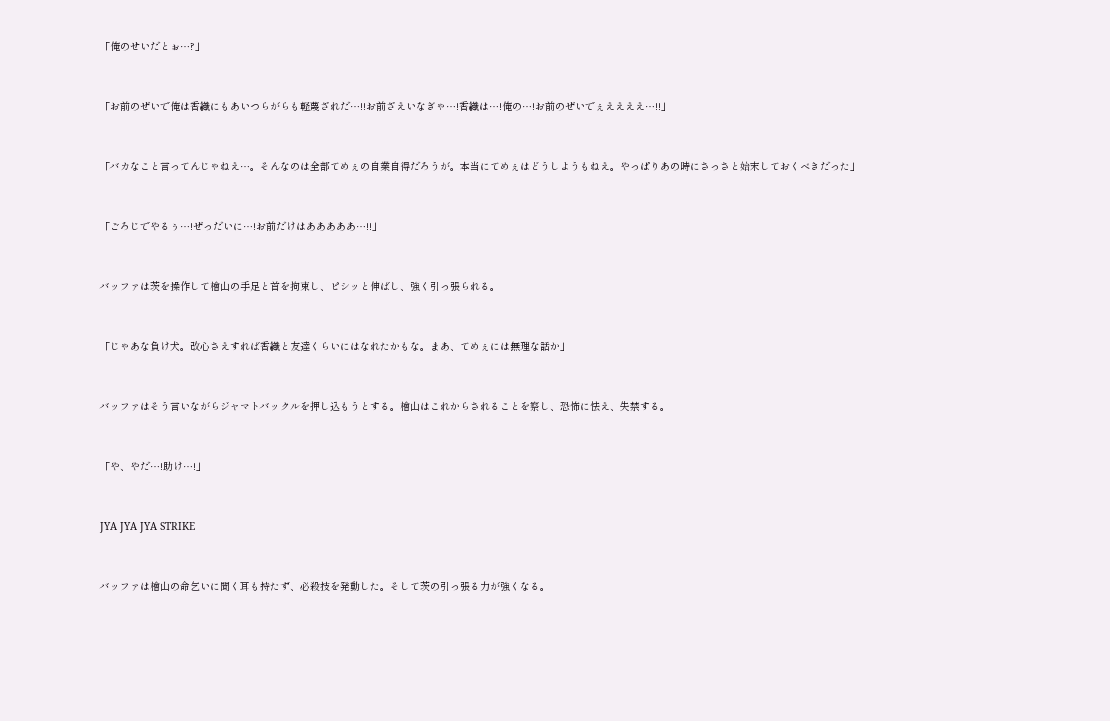「俺のせいだとぉ…?」



「お前のぜいで俺は香織にもあいつらがらも軽蔑ざれだ…!!お前ざえいなぎゃ…!香織は…!俺の…!お前のぜいでぇええええ…!!」



「バカなこと言ってんじゃねえ…。そんなのは全部てめぇの自業自得だろうが。本当にてめぇはどうしようもねえ。やっぱりあの時にさっさと始末しておくべきだった」



「ごろじでやるぅ…!ぜっだいに…!お前だけはあああああ…!!」



バッファは茨を操作して檜山の手足と首を拘束し、ピシッと伸ばし、強く引っ張られる。



「じゃあな負け犬。改心さえすれば香織と友達くらいにはなれたかもな。まあ、てめぇには無理な話か」



バッファはそう言いながらジャマトバックルを押し込もうとする。檜山はこれからされることを察し、恐怖に怯え、失禁する。



「や、やだ…!助け…!」



JYA JYA JYA STRIKE



バッファは檜山の命乞いに聞く耳も持たず、必殺技を発動した。そして茨の引っ張る力が強くなる。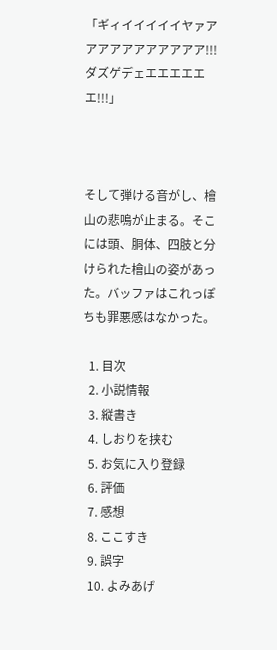「ギィイイイイイヤァアアアアアアアアアアア!!!ダズゲデェエエエエエエ!!!」



そして弾ける音がし、檜山の悲鳴が止まる。そこには頭、胴体、四肢と分けられた檜山の姿があった。バッファはこれっぽちも罪悪感はなかった。

  1. 目次
  2. 小説情報
  3. 縦書き
  4. しおりを挟む
  5. お気に入り登録
  6. 評価
  7. 感想
  8. ここすき
  9. 誤字
  10. よみあげ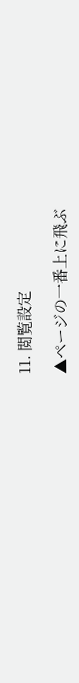11. 閲覧設定

▲ページの一番上に飛ぶ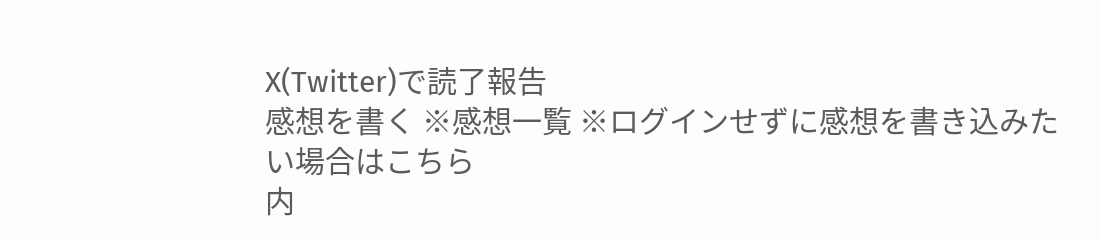X(Twitter)で読了報告
感想を書く ※感想一覧 ※ログインせずに感想を書き込みたい場合はこちら
内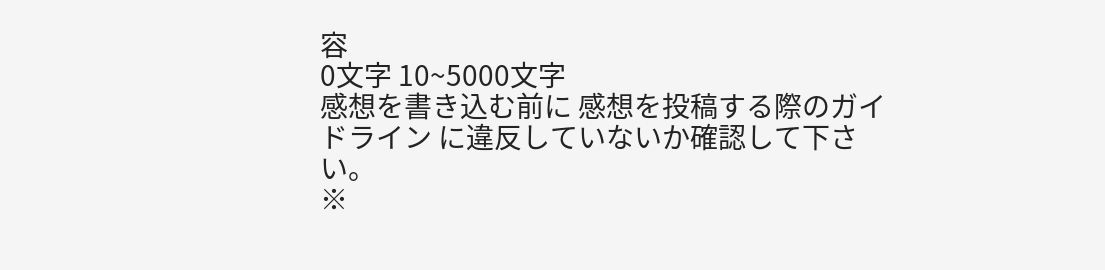容
0文字 10~5000文字
感想を書き込む前に 感想を投稿する際のガイドライン に違反していないか確認して下さい。
※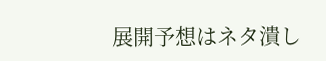展開予想はネタ潰し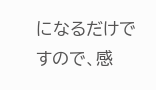になるだけですので、感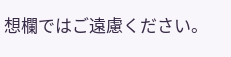想欄ではご遠慮ください。